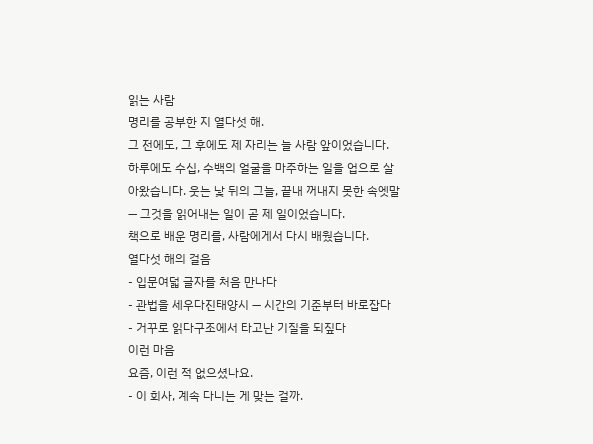읽는 사람
명리를 공부한 지 열다섯 해.
그 전에도, 그 후에도 제 자리는 늘 사람 앞이었습니다. 하루에도 수십, 수백의 얼굴을 마주하는 일을 업으로 살아왔습니다. 웃는 낯 뒤의 그늘, 끝내 꺼내지 못한 속엣말 — 그것을 읽어내는 일이 곧 제 일이었습니다.
책으로 배운 명리를, 사람에게서 다시 배웠습니다.
열다섯 해의 걸음
- 입문여덟 글자를 처음 만나다
- 관법을 세우다진태양시 — 시간의 기준부터 바로잡다
- 거꾸로 읽다구조에서 타고난 기질을 되짚다
이런 마음
요즘, 이런 적 없으셨나요.
- 이 회사, 계속 다니는 게 맞는 걸까.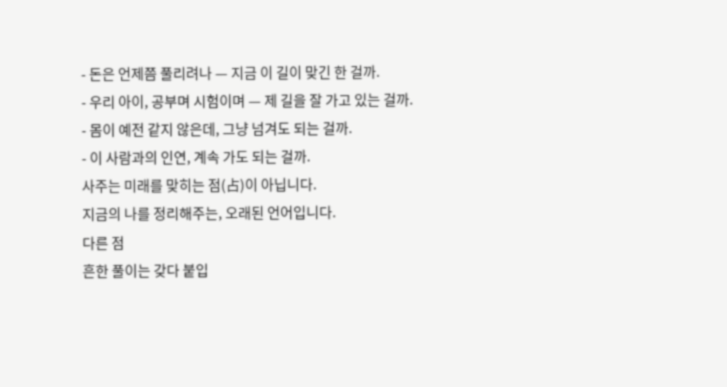- 돈은 언제쯤 풀리려나 — 지금 이 길이 맞긴 한 걸까.
- 우리 아이, 공부며 시험이며 — 제 길을 잘 가고 있는 걸까.
- 몸이 예전 같지 않은데, 그냥 넘겨도 되는 걸까.
- 이 사람과의 인연, 계속 가도 되는 걸까.
사주는 미래를 맞히는 점(占)이 아닙니다.
지금의 나를 정리해주는, 오래된 언어입니다.
다른 점
흔한 풀이는 갖다 붙입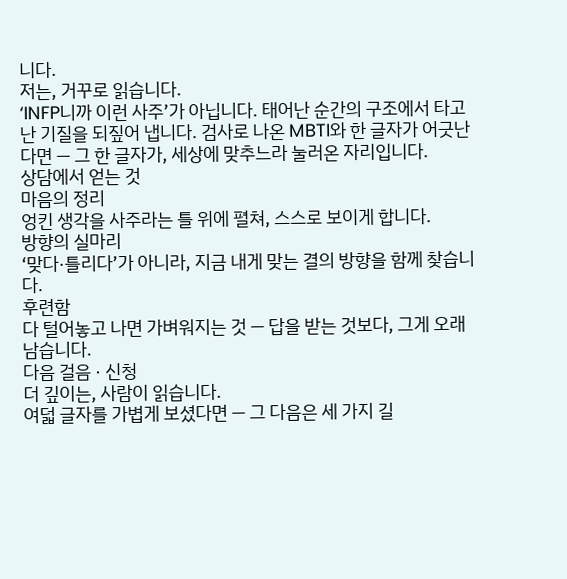니다.
저는, 거꾸로 읽습니다.
‘INFP니까 이런 사주’가 아닙니다. 태어난 순간의 구조에서 타고난 기질을 되짚어 냅니다. 검사로 나온 MBTI와 한 글자가 어긋난다면 — 그 한 글자가, 세상에 맞추느라 눌러온 자리입니다.
상담에서 얻는 것
마음의 정리
엉킨 생각을 사주라는 틀 위에 펼쳐, 스스로 보이게 합니다.
방향의 실마리
‘맞다·틀리다’가 아니라, 지금 내게 맞는 결의 방향을 함께 찾습니다.
후련함
다 털어놓고 나면 가벼워지는 것 — 답을 받는 것보다, 그게 오래 남습니다.
다음 걸음 · 신청
더 깊이는, 사람이 읽습니다.
여덟 글자를 가볍게 보셨다면 — 그 다음은 세 가지 길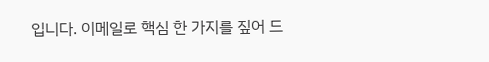입니다. 이메일로 핵심 한 가지를 짚어 드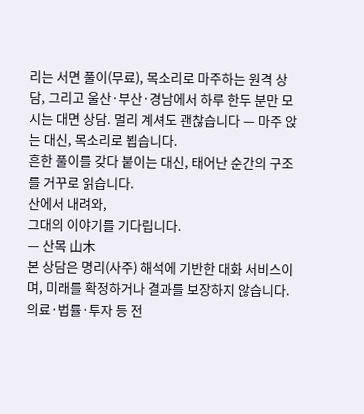리는 서면 풀이(무료), 목소리로 마주하는 원격 상담, 그리고 울산·부산·경남에서 하루 한두 분만 모시는 대면 상담. 멀리 계셔도 괜찮습니다 — 마주 앉는 대신, 목소리로 뵙습니다.
흔한 풀이를 갖다 붙이는 대신, 태어난 순간의 구조를 거꾸로 읽습니다.
산에서 내려와,
그대의 이야기를 기다립니다.
— 산목 山木
본 상담은 명리(사주) 해석에 기반한 대화 서비스이며, 미래를 확정하거나 결과를 보장하지 않습니다. 의료·법률·투자 등 전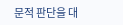문적 판단을 대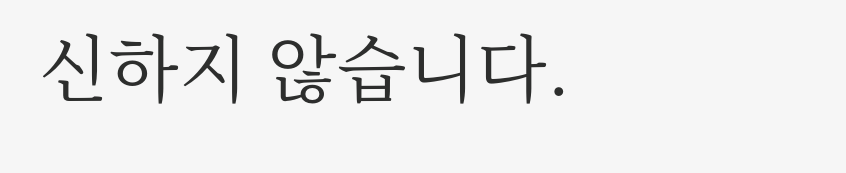신하지 않습니다.